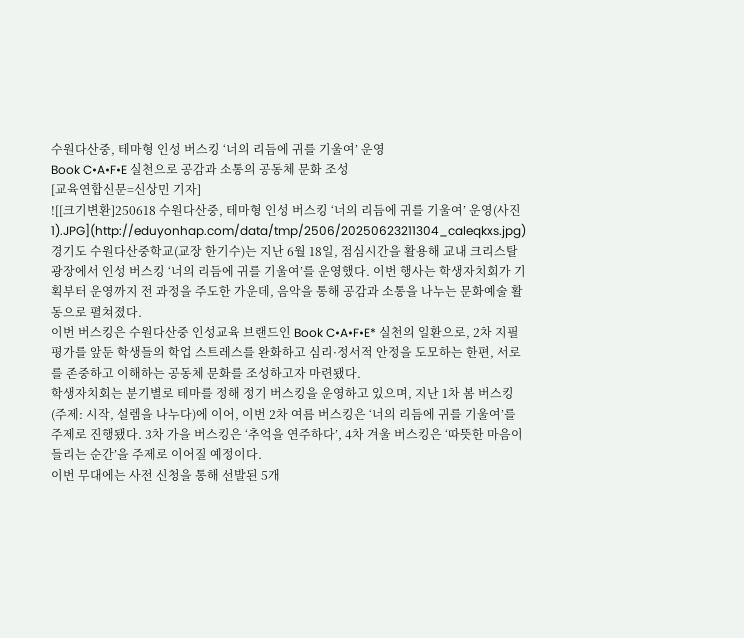수원다산중, 테마형 인성 버스킹 ‘너의 리듬에 귀를 기울여’ 운영
Book C•A•F•E 실천으로 공감과 소통의 공동체 문화 조성
[교육연합신문=신상민 기자]
![[크기변환]250618 수원다산중, 테마형 인성 버스킹 ‘너의 리듬에 귀를 기울여’ 운영(사진 1).JPG](http://eduyonhap.com/data/tmp/2506/20250623211304_caleqkxs.jpg)
경기도 수원다산중학교(교장 한기수)는 지난 6월 18일, 점심시간을 활용해 교내 크리스탈 광장에서 인성 버스킹 ‘너의 리듬에 귀를 기울여’를 운영했다. 이번 행사는 학생자치회가 기획부터 운영까지 전 과정을 주도한 가운데, 음악을 통해 공감과 소통을 나누는 문화예술 활동으로 펼쳐졌다.
이번 버스킹은 수원다산중 인성교육 브랜드인 Book C•A•F•E* 실천의 일환으로, 2차 지필평가를 앞둔 학생들의 학업 스트레스를 완화하고 심리·정서적 안정을 도모하는 한편, 서로를 존중하고 이해하는 공동체 문화를 조성하고자 마련됐다.
학생자치회는 분기별로 테마를 정해 정기 버스킹을 운영하고 있으며, 지난 1차 봄 버스킹(주제: 시작, 설렘을 나누다)에 이어, 이번 2차 여름 버스킹은 ‘너의 리듬에 귀를 기울여’를 주제로 진행됐다. 3차 가을 버스킹은 ‘추억을 연주하다’, 4차 겨울 버스킹은 ‘따뜻한 마음이 들리는 순간’을 주제로 이어질 예정이다.
이번 무대에는 사전 신청을 통해 선발된 5개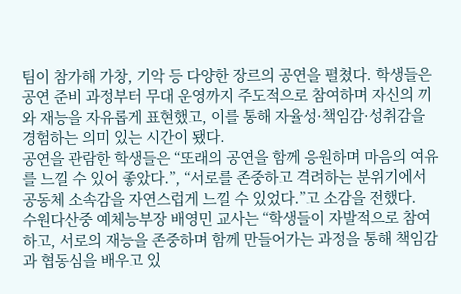팀이 참가해 가창, 기악 등 다양한 장르의 공연을 펼쳤다. 학생들은 공연 준비 과정부터 무대 운영까지 주도적으로 참여하며 자신의 끼와 재능을 자유롭게 표현했고, 이를 통해 자율성·책임감·성취감을 경험하는 의미 있는 시간이 됐다.
공연을 관람한 학생들은 “또래의 공연을 함께 응원하며 마음의 여유를 느낄 수 있어 좋았다.”, “서로를 존중하고 격려하는 분위기에서 공동체 소속감을 자연스럽게 느낄 수 있었다.”고 소감을 전했다.
수원다산중 예체능부장 배영민 교사는 “학생들이 자발적으로 참여하고, 서로의 재능을 존중하며 함께 만들어가는 과정을 통해 책임감과 협동심을 배우고 있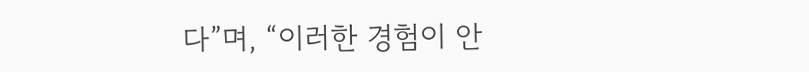다”며, “이러한 경험이 안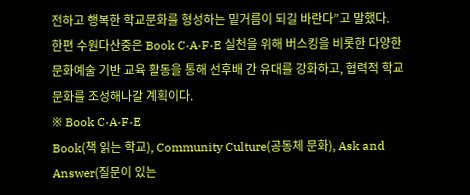전하고 행복한 학교문화를 형성하는 밑거름이 되길 바란다”고 말했다.
한편 수원다산중은 Book C·A·F·E 실천을 위해 버스킹을 비롯한 다양한 문화예술 기반 교육 활동을 통해 선후배 간 유대를 강화하고, 협력적 학교문화를 조성해나갈 계획이다.
※ Book C·A·F·E
Book(책 읽는 학교), Community Culture(공동체 문화), Ask and Answer(질문이 있는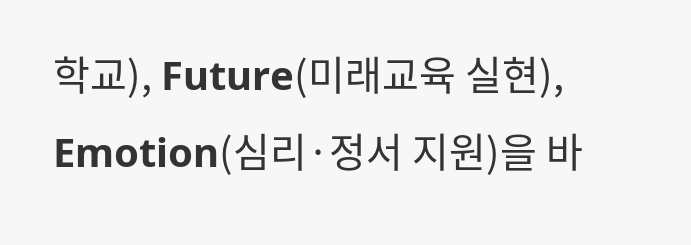학교), Future(미래교육 실현), Emotion(심리·정서 지원)을 바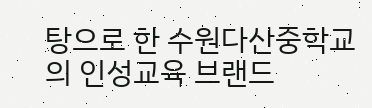탕으로 한 수원다산중학교의 인성교육 브랜드